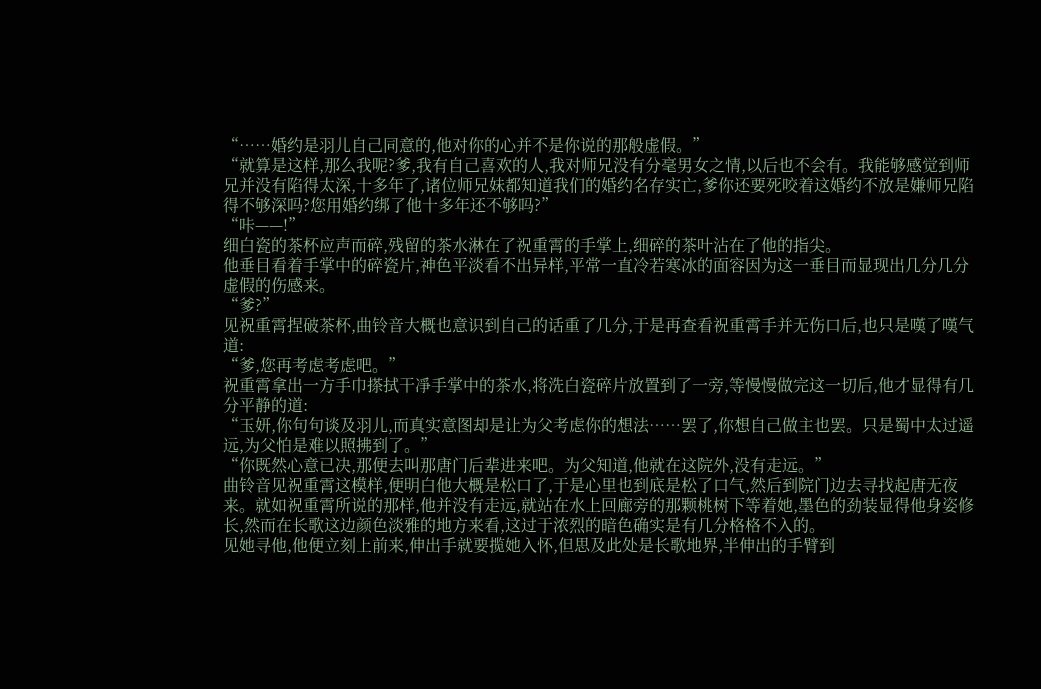“……婚约是羽儿自己同意的,他对你的心并不是你说的那般虚假。”
“就算是这样,那么我呢?爹,我有自己喜欢的人,我对师兄没有分毫男女之情,以后也不会有。我能够感觉到师兄并没有陷得太深,十多年了,诸位师兄妹都知道我们的婚约名存实亡,爹你还要死咬着这婚约不放是嫌师兄陷得不够深吗?您用婚约绑了他十多年还不够吗?”
“咔——!”
细白瓷的茶杯应声而碎,残留的茶水淋在了祝重霄的手掌上,细碎的茶叶沾在了他的指尖。
他垂目看着手掌中的碎瓷片,神色平淡看不出异样,平常一直冷若寒冰的面容因为这一垂目而显现出几分几分虚假的伤感来。
“爹?”
见祝重霄捏破茶杯,曲铃音大概也意识到自己的话重了几分,于是再查看祝重霄手并无伤口后,也只是嘆了嘆气道:
“爹,您再考虑考虑吧。”
祝重霄拿出一方手巾搽拭干凈手掌中的茶水,将洗白瓷碎片放置到了一旁,等慢慢做完这一切后,他才显得有几分平静的道:
“玉妍,你句句谈及羽儿,而真实意图却是让为父考虑你的想法……罢了,你想自己做主也罢。只是蜀中太过遥远,为父怕是难以照拂到了。”
“你既然心意已决,那便去叫那唐门后辈进来吧。为父知道,他就在这院外,没有走远。”
曲铃音见祝重霄这模样,便明白他大概是松口了,于是心里也到底是松了口气,然后到院门边去寻找起唐无夜来。就如祝重霄所说的那样,他并没有走远,就站在水上回廊旁的那颗桃树下等着她,墨色的劲装显得他身姿修长,然而在长歌这边颜色淡雅的地方来看,这过于浓烈的暗色确实是有几分格格不入的。
见她寻他,他便立刻上前来,伸出手就要揽她入怀,但思及此处是长歌地界,半伸出的手臂到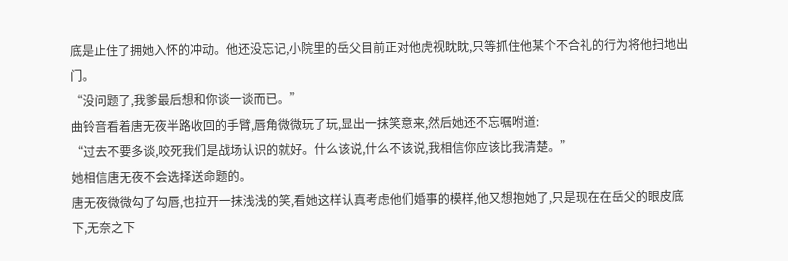底是止住了拥她入怀的冲动。他还没忘记,小院里的岳父目前正对他虎视眈眈,只等抓住他某个不合礼的行为将他扫地出门。
“没问题了,我爹最后想和你谈一谈而已。”
曲铃音看着唐无夜半路收回的手臂,唇角微微玩了玩,显出一抹笑意来,然后她还不忘嘱咐道:
“过去不要多谈,咬死我们是战场认识的就好。什么该说,什么不该说,我相信你应该比我清楚。”
她相信唐无夜不会选择送命题的。
唐无夜微微勾了勾唇,也拉开一抹浅浅的笑,看她这样认真考虑他们婚事的模样,他又想抱她了,只是现在在岳父的眼皮底下,无奈之下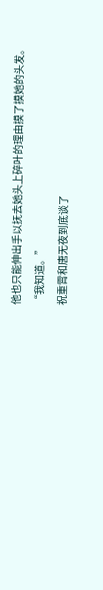他也只能伸出手以抚去她头上碎叶的理由摸了摸她的头发。
“我知道。”
祝重霄和唐无夜到底谈了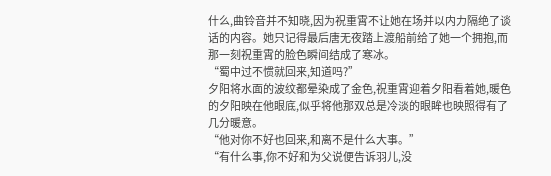什么,曲铃音并不知晓,因为祝重霄不让她在场并以内力隔绝了谈话的内容。她只记得最后唐无夜踏上渡船前给了她一个拥抱,而那一刻祝重霄的脸色瞬间结成了寒冰。
“蜀中过不惯就回来,知道吗?”
夕阳将水面的波纹都晕染成了金色,祝重霄迎着夕阳看着她,暖色的夕阳映在他眼底,似乎将他那双总是冷淡的眼眸也映照得有了几分暖意。
“他对你不好也回来,和离不是什么大事。”
“有什么事,你不好和为父说便告诉羽儿,没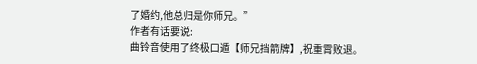了婚约,他总归是你师兄。”
作者有话要说:
曲铃音使用了终极口遁【师兄挡箭牌】,祝重霄败退。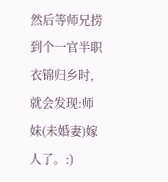然后等师兄捞到个一官半职衣锦归乡时,就会发现:师妹(未婚妻)嫁人了。:)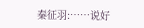秦征羽:……说好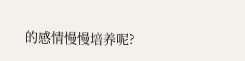的感情慢慢培养呢?